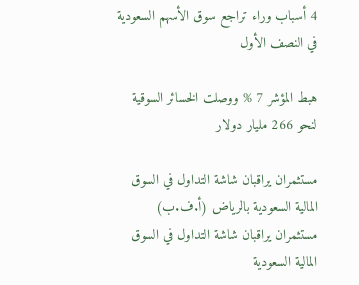4 أسباب وراء تراجع سوق الأسهم السعودية في النصف الأول

هبط المؤشر 7 % ووصلت الخسائر السوقية لنحو 266 مليار دولار

مستثمران يراقبان شاشة التداول في السوق المالية السعودية بالرياض (أ.ف.ب)
مستثمران يراقبان شاشة التداول في السوق المالية السعودية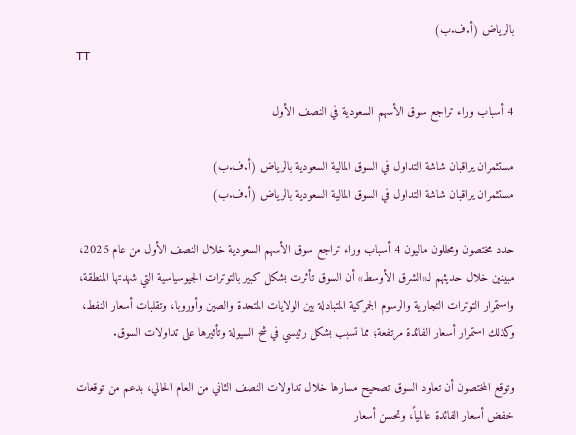بالرياض (أ.ف.ب)
TT

4 أسباب وراء تراجع سوق الأسهم السعودية في النصف الأول

مستثمران يراقبان شاشة التداول في السوق المالية السعودية بالرياض (أ.ف.ب)
مستثمران يراقبان شاشة التداول في السوق المالية السعودية بالرياض (أ.ف.ب)

حدد مختصون ومحللون ماليون 4 أسباب وراء تراجع سوق الأسهم السعودية خلال النصف الأول من عام 2025، مبينين خلال حديثهم لـ«الشرق الأوسط» أن السوق تأثرت بشكل كبير بالتوترات الجيوسياسية التي شهدتها المنطقة، واستمرار التوترات التجارية والرسوم الجمركية المتبادلة بين الولايات المتحدة والصين وأوروبا، وتقلبات أسعار النفط، وكذلك استمرار أسعار الفائدة مرتفعة؛ مما تسبب بشكل رئيسي في شح السيولة وتأثيرها على تداولات السوق.

وتوقع المختصون أن تعاود السوق تصحيح مسارها خلال تداولات النصف الثاني من العام الحالي، بدعم من توقعات خفض أسعار الفائدة عالمياً، وتحسن أسعار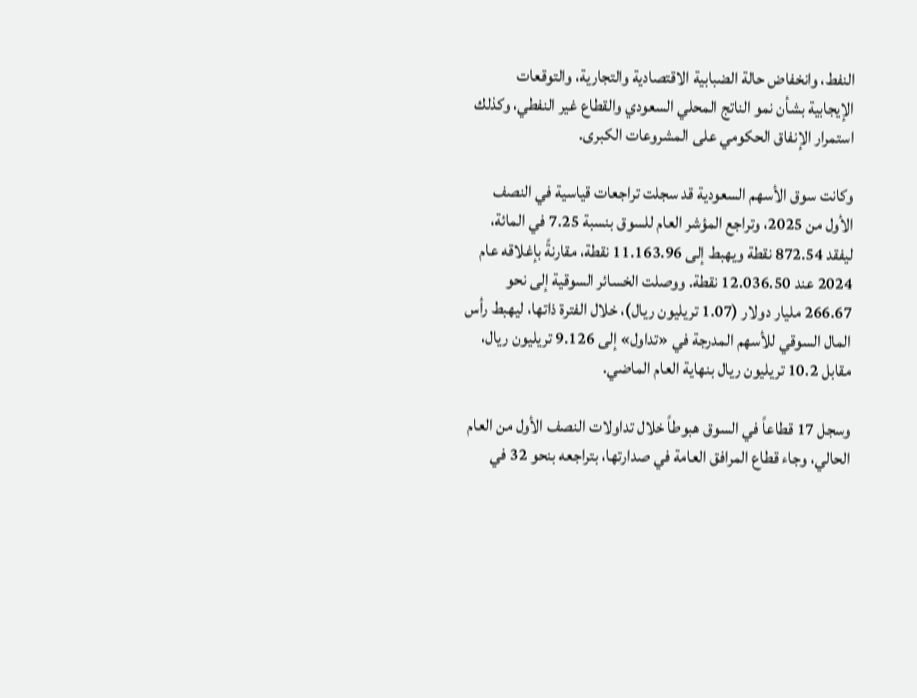النفط، وانخفاض حالة الضبابية الاقتصادية والتجارية، والتوقعات الإيجابية بشأن نمو الناتج المحلي السعودي والقطاع غير النفطي، وكذلك استمرار الإنفاق الحكومي على المشروعات الكبرى.

وكانت سوق الأسهم السعودية قد سجلت تراجعات قياسية في النصف الأول من 2025، وتراجع المؤشر العام للسوق بنسبة 7.25 في المائة، ليفقد 872.54 نقطة ويهبط إلى 11.163.96 نقطة، مقارنةً بإغلاقه عام 2024 عند 12.036.50 نقطة. ووصلت الخسائر السوقية إلى نحو 266.67 مليار دولار (1.07 تريليون ريال)، خلال الفترة ذاتها، ليهبط رأس المال السوقي للأسهم المدرجة في «تداول» إلى 9.126 تريليون ريال، مقابل 10.2 تريليون ريال بنهاية العام الماضي.

وسجل 17 قطاعاً في السوق هبوطاً خلال تداولات النصف الأول من العام الحالي، وجاء قطاع المرافق العامة في صدارتها، بتراجعه بنحو 32 في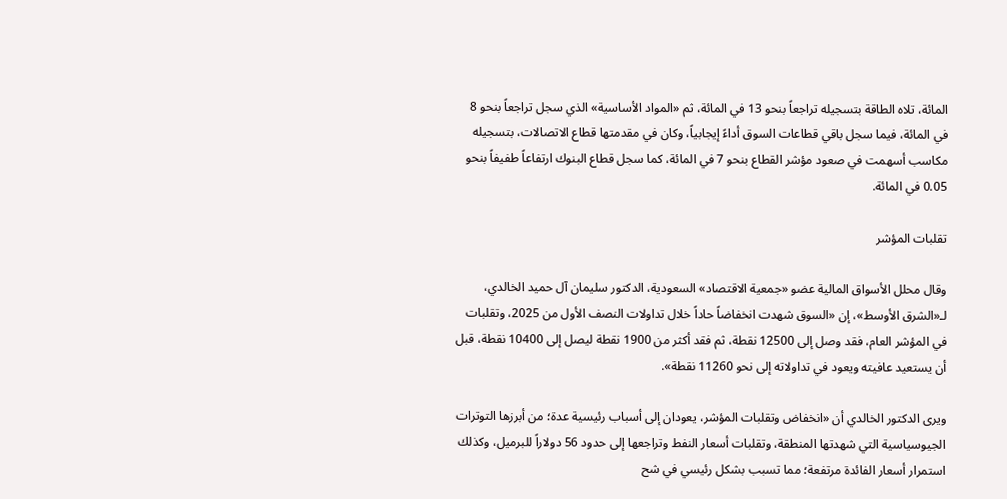المائة، تلاه الطاقة بتسجيله تراجعاً بنحو 13 في المائة، ثم «المواد الأساسية» الذي سجل تراجعاً بنحو 8 في المائة، فيما سجل باقي قطاعات السوق أداءً إيجابياً، وكان في مقدمتها قطاع الاتصالات، بتسجيله مكاسب أسهمت في صعود مؤشر القطاع بنحو 7 في المائة، كما سجل قطاع البنوك ارتفاعاً طفيفاً بنحو 0.05 في المائة.

تقلبات المؤشر

وقال محلل الأسواق المالية عضو «جمعية الاقتصاد» السعودية، الدكتور سليمان آل حميد الخالدي، لـ«الشرق الأوسط»، إن «السوق شهدت انخفاضاً حاداً خلال تداولات النصف الأول من 2025، وتقلبات في المؤشر العام، فقد وصل إلى 12500 نقطة، ثم فقد أكثر من 1900 نقطة ليصل إلى 10400 نقطة، قبل أن يستعيد عافيته ويعود في تداولاته إلى نحو 11260 نقطة».

ويرى الدكتور الخالدي أن «انخفاض وتقلبات المؤشر، يعودان إلى أسباب رئيسية عدة؛ من أبرزها التوترات الجيوسياسية التي شهدتها المنطقة، وتقلبات أسعار النفط وتراجعها إلى حدود 56 دولاراً للبرميل، وكذلك استمرار أسعار الفائدة مرتفعة؛ مما تسبب بشكل رئيسي في شح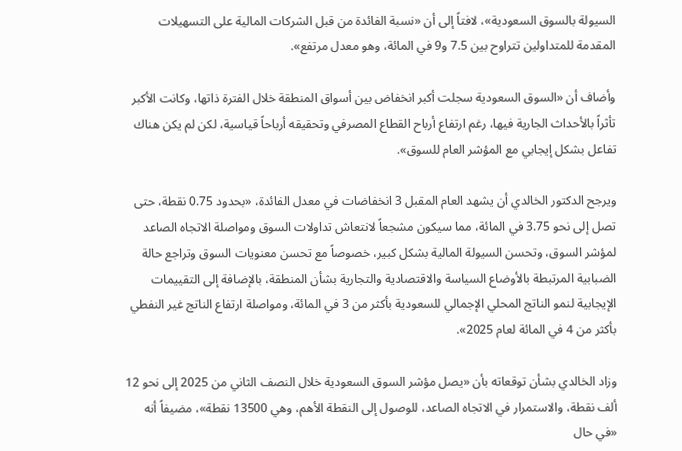السيولة بالسوق السعودية»، لافتاً إلى أن «نسبة الفائدة من قبل الشركات المالية على التسهيلات المقدمة للمتداولين تتراوح بين 7.5 و9 في المائة، وهو معدل مرتفع».

وأضاف أن «السوق السعودية سجلت أكبر انخفاض بين أسواق المنطقة خلال الفترة ذاتها، وكانت الأكبر تأثراً بالأحداث الجارية فيها، رغم ارتفاع أرباح القطاع المصرفي وتحقيقه أرباحاً قياسية، لكن لم يكن هناك تفاعل بشكل إيجابي مع المؤشر العام للسوق».

ويرجح الدكتور الخالدي أن يشهد العام المقبل 3 انخفاضات في معدل الفائدة، «بحدود 0.75 نقطة، حتى تصل إلى نحو 3.75 في المائة، مما سيكون مشجعاً لانتعاش تداولات السوق ومواصلة الاتجاه الصاعد لمؤشر السوق، وتحسن السيولة المالية بشكل كبير، خصوصاً مع تحسن معنويات السوق وتراجع حالة الضبابية المرتبطة بالأوضاع السياسة والاقتصادية والتجارية بشأن المنطقة، بالإضافة إلى التقييمات الإيجابية لنمو الناتج المحلي الإجمالي للسعودية بأكثر من 3 في المائة، ومواصلة ارتفاع الناتج غير النفطي بأكثر من 4 في المائة لعام 2025».

وزاد الخالدي بشأن توقعاته بأن «يصل مؤشر السوق السعودية خلال النصف الثاني من 2025 إلى نحو 12 ألف نقطة، والاستمرار في الاتجاه الصاعد، للوصول إلى النقطة الأهم، وهي 13500 نقطة»، مضيفاً أنه «في حال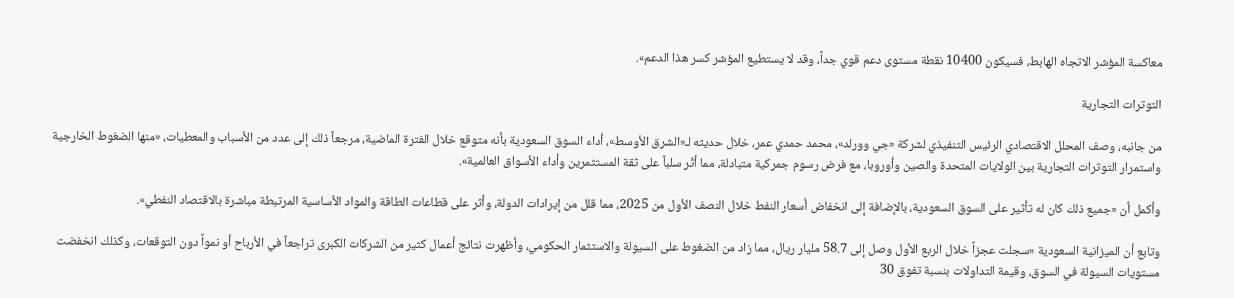معاكسة المؤشر الاتجاه الهابط، فسيكون 10400 نقطة مستوى دعم قوي جداً، وقد لا يستطيع المؤشر كسر هذا الدعم».

التوترات التجارية

من جانبه، وصف المحلل الاقتصادي الرئيس التنفيذي لشركة «جي وورلد»، محمد حمدي عمر، خلال حديثه لـ«الشرق الأوسط»، أداء السوق السعودية بأنه متوقع خلال الفترة الماضية، مرجعاً ذلك إلى عدد من الأسباب والمعطيات، «منها الضغوط الخارجية واستمرار التوترات التجارية بين الولايات المتحدة والصين وأوروبا، مع فرض رسوم جمركية متبادلة، مما أثّر سلباً على ثقة المستثمرين وأداء الأسواق العالمية».

وأكمل أن «جميع ذلك كان له تأثير على السوق السعودية، بالإضافة إلى انخفاض أسعار النفط خلال النصف الأول من 2025، مما قلل من إيرادات الدولة، وأثر على قطاعات الطاقة والمواد الأساسية المرتبطة مباشرة بالاقتصاد النفطي».

وتابع أن الميزانية السعودية «سجلت عجزاً خلال الربع الأول وصل إلى 58.7 مليار ريال، مما زاد من الضغوط على السيولة والاستثمار الحكومي، وأظهرت نتائج أعمال كثير من الشركات الكبرى تراجعاً في الأرباح أو نمواً دون التوقعات، وكذلك انخفضت مستويات السيولة في السوق، وقيمة التداولات بنسبة تفوق 30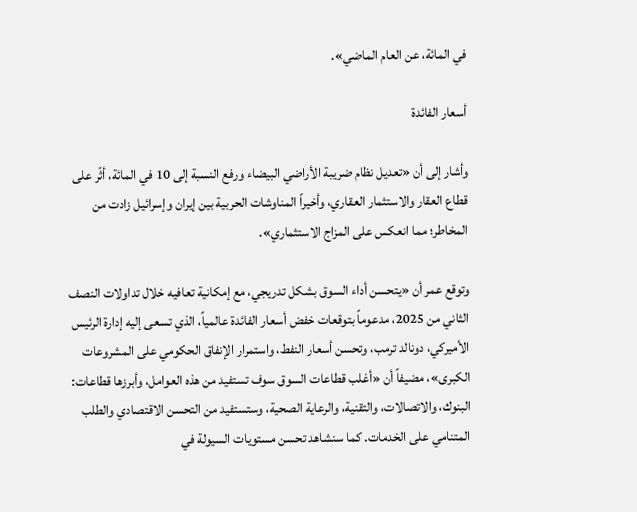في المائة، عن العام الماضي».

أسعار الفائدة

وأشار إلى أن «تعديل نظام ضريبة الأراضي البيضاء ورفع النسبة إلى 10 في المائة، أثّر على قطاع العقار والاستثمار العقاري، وأخيراً المناوشات الحربية بين إيران وإسرائيل زادت من المخاطر؛ مما انعكس على المزاج الاستثماري».

وتوقع عمر أن «يتحسن أداء السوق بشكل تدريجي، مع إمكانية تعافيه خلال تداولات النصف الثاني من 2025، مدعوماً بتوقعات خفض أسعار الفائدة عالمياً، الذي تسعى إليه إدارة الرئيس الأميركي، دونالد ترمب، وتحسن أسعار النفط، واستمرار الإنفاق الحكومي على المشروعات الكبرى»، مضيفاً أن «أغلب قطاعات السوق سوف تستفيد من هذه العوامل، وأبرزها قطاعات: البنوك، والاتصالات، والتقنية، والرعاية الصحية، وستستفيد من التحسن الاقتصادي والطلب المتنامي على الخدمات. كما سنشاهد تحسن مستويات السيولة في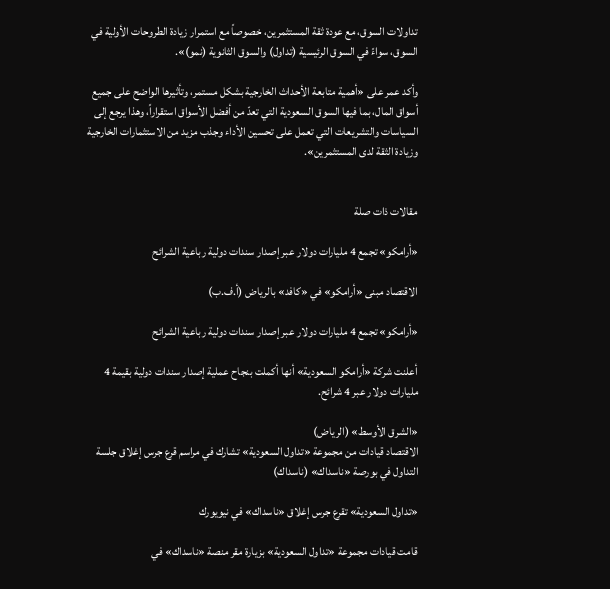تداولات السوق، مع عودة ثقة المستثمرين، خصوصاً مع استمرار زيادة الطروحات الأولية في السوق، سواءً في السوق الرئيسية (تداول) والسوق الثانوية (نمو)».

وأكد عمر على «أهمية متابعة الأحداث الخارجية بشكل مستمر، وتأثيرها الواضح على جميع أسواق المال، بما فيها السوق السعودية التي تعدّ من أفضل الأسواق استقراراً، وهذا يرجع إلى السياسات والتشريعات التي تعمل على تحسين الأداء وجذب مزيد من الاستثمارات الخارجية وزيادة الثقة لدى المستثمرين».


مقالات ذات صلة

«أرامكو» تجمع 4 مليارات دولار عبر إصدار سندات دولية رباعية الشرائح

الاقتصاد مبنى «أرامكو» في «كافد» بالرياض (أ.ف.ب)

«أرامكو» تجمع 4 مليارات دولار عبر إصدار سندات دولية رباعية الشرائح

أعلنت شركة «أرامكو السعودية» أنها أكملت بنجاح عملية إصدار سندات دولية بقيمة 4 مليارات دولار عبر 4 شرائح.

«الشرق الأوسط» (الرياض)
الاقتصاد قيادات من مجموعة «تداول السعودية» تشارك في مراسم قرع جرس إغلاق جلسة التداول في بورصة «ناسداك» (ناسداك)

«تداول السعودية» تقرع جرس إغلاق «ناسداك» في نيويورك

قامت قيادات مجموعة «تداول السعودية» بزيارة مقر منصة «ناسداك» في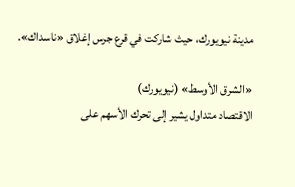مدينة نيويورك، حيث شاركت في قرع جرس إغلاق «ناسداك».

«الشرق الأوسط» (نيويورك)
الاقتصاد متداول يشير إلى تحرك الأسهم على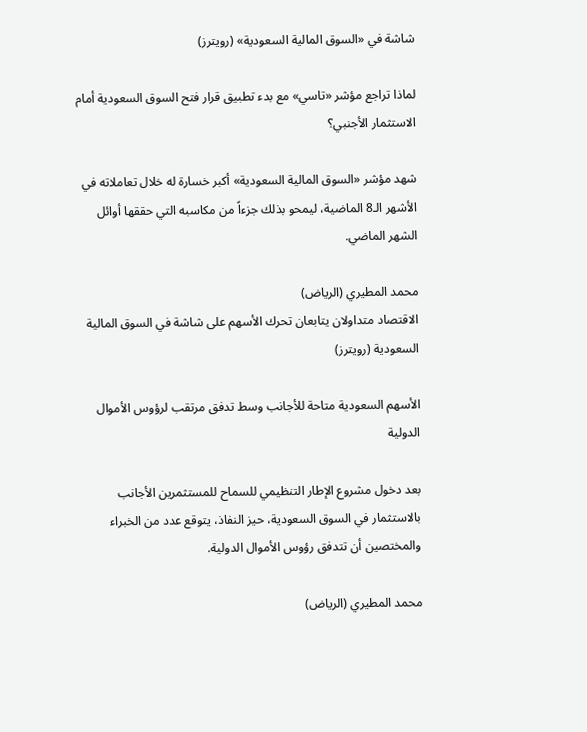شاشة في «السوق المالية السعودية» (رويترز)

لماذا تراجع مؤشر «تاسي» مع بدء تطبيق قرار فتح السوق السعودية أمام الاستثمار الأجنبي؟

شهد مؤشر «السوق المالية السعودية» أكبر خسارة له خلال تعاملاته في الأشهر الـ8 الماضية، ليمحو بذلك جزءاً من مكاسبه التي حققها أوائل الشهر الماضي.

محمد المطيري (الرياض)
الاقتصاد متداولان يتابعان تحرك الأسهم على شاشة في السوق المالية السعودية (رويترز)

الأسهم السعودية متاحة للأجانب وسط تدفق مرتقب لرؤوس الأموال الدولية

بعد دخول مشروع الإطار التنظيمي للسماح للمستثمرين الأجانب بالاستثمار في السوق السعودية، حيز النفاذ، يتوقع عدد من الخبراء والمختصين أن تتدفق رؤوس الأموال الدولية.

محمد المطيري (الرياض)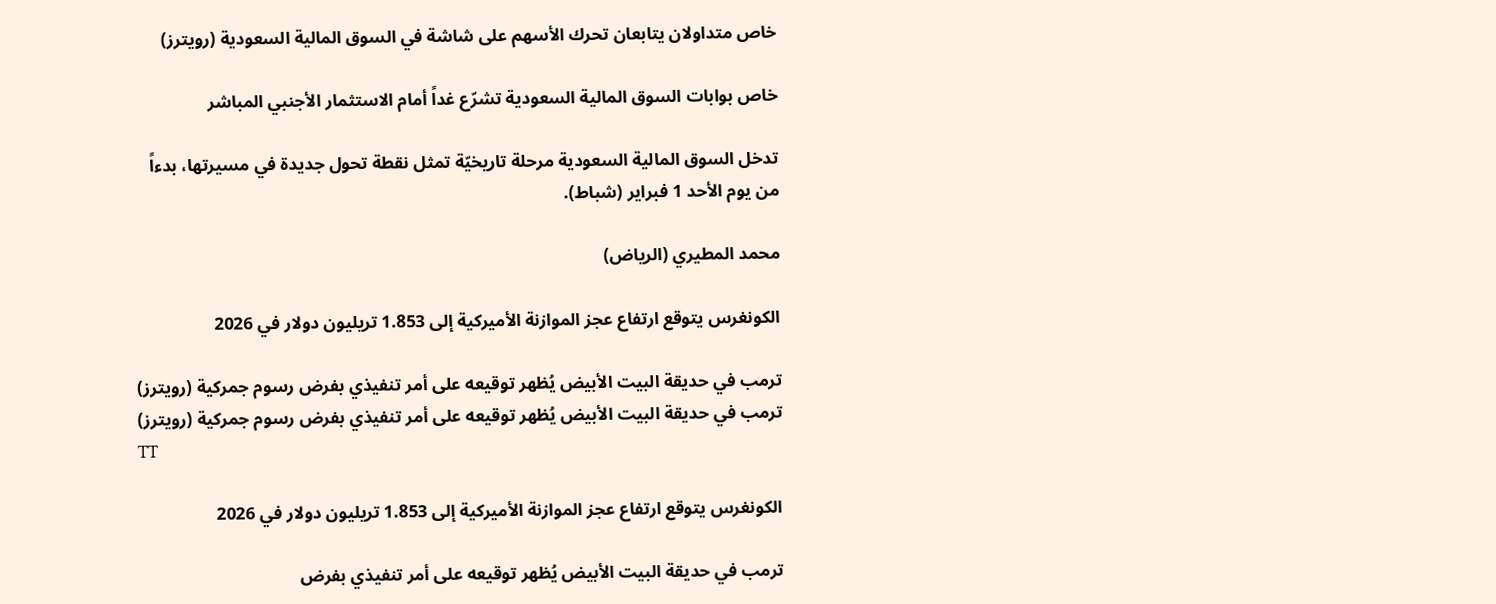خاص متداولان يتابعان تحرك الأسهم على شاشة في السوق المالية السعودية (رويترز)

خاص بوابات السوق المالية السعودية تشرّع غداً أمام الاستثمار الأجنبي المباشر

تدخل السوق المالية السعودية مرحلة تاريخيّة تمثل نقطة تحول جديدة في مسيرتها، بدءاً من يوم الأحد 1 فبراير (شباط).

محمد المطيري (الرياض)

الكونغرس يتوقع ارتفاع عجز الموازنة الأميركية إلى 1.853 تريليون دولار في 2026

ترمب في حديقة البيت الأبيض يُظهر توقيعه على أمر تنفيذي بفرض رسوم جمركية (رويترز)
ترمب في حديقة البيت الأبيض يُظهر توقيعه على أمر تنفيذي بفرض رسوم جمركية (رويترز)
TT

الكونغرس يتوقع ارتفاع عجز الموازنة الأميركية إلى 1.853 تريليون دولار في 2026

ترمب في حديقة البيت الأبيض يُظهر توقيعه على أمر تنفيذي بفرض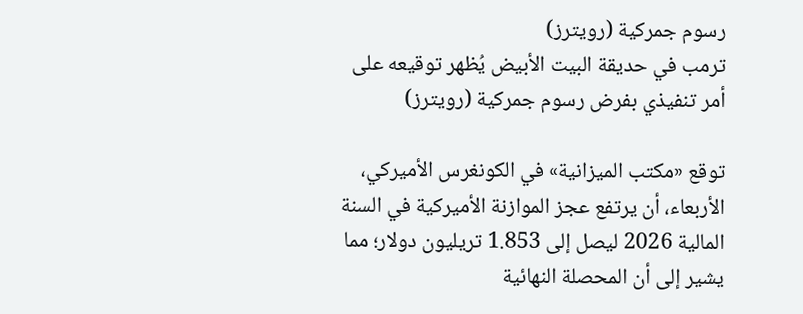رسوم جمركية (رويترز)
ترمب في حديقة البيت الأبيض يُظهر توقيعه على أمر تنفيذي بفرض رسوم جمركية (رويترز)

توقع «مكتب الميزانية» في الكونغرس الأميركي، الأربعاء، أن يرتفع عجز الموازنة الأميركية في السنة المالية 2026 ليصل إلى 1.853 تريليون دولار؛ مما يشير إلى أن المحصلة النهائية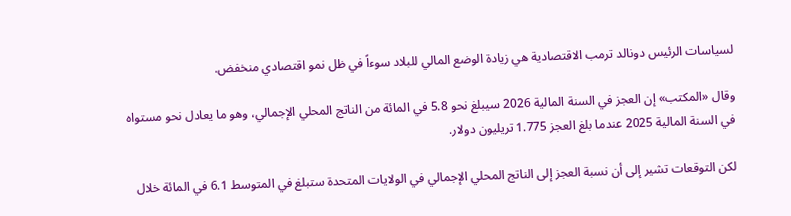لسياسات ‌الرئيس دونالد ‌ترمب الاقتصادية هي زيادة ‌الوضع المالي للبلاد سوءاً في ظل نمو اقتصادي منخفض.

وقال «المكتب» إن العجز في السنة المالية 2026 سيبلغ نحو 5.8 في المائة من الناتج المحلي الإجمالي، وهو ما ‌يعادل ‌نحو مستواه في السنة المالية 2025 عندما بلغ العجز 1.775 تريليون دولار.

لكن التوقعات تشير إلى أن نسبة العجز إلى الناتج المحلي الإجمالي في ‌الولايات المتحدة ستبلغ في المتوسط 6.1 في المائة خلال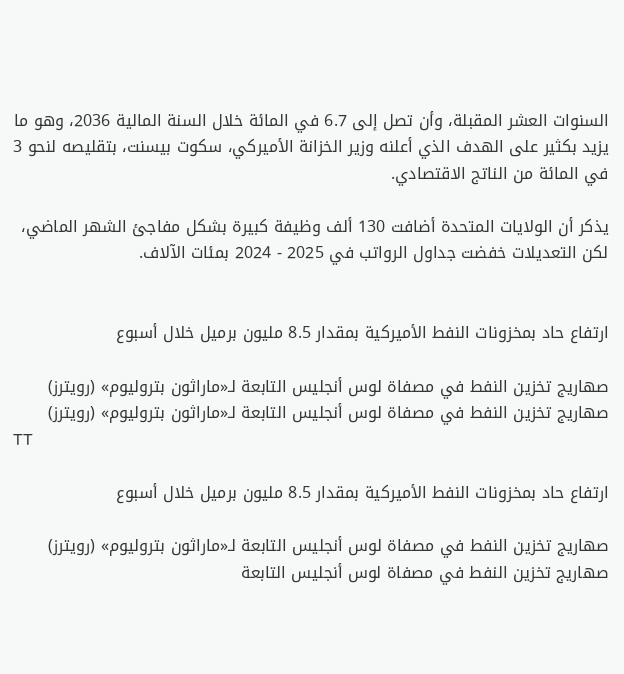السنوات العشر المقبلة، وأن تصل إلى 6.7 في المائة خلال السنة المالية 2036، وهو ما يزيد بكثير على الهدف الذي أعلنه وزير الخزانة الأميركي، سكوت بيسنت، بتقليصه لنحو 3 في المائة من الناتج الاقتصادي.

يذكر أن الولايات المتحدة أضافت 130 ألف وظيفة كبيرة بشكل مفاجئ الشهر الماضي، لكن التعديلات خفضت جداول الرواتب في 2025 - 2024 بمئات الآلاف.


ارتفاع حاد بمخزونات النفط الأميركية بمقدار 8.5 مليون برميل خلال أسبوع

صهاريج تخزين النفط في مصفاة لوس أنجليس التابعة لـ«ماراثون بتروليوم» (رويترز)
صهاريج تخزين النفط في مصفاة لوس أنجليس التابعة لـ«ماراثون بتروليوم» (رويترز)
TT

ارتفاع حاد بمخزونات النفط الأميركية بمقدار 8.5 مليون برميل خلال أسبوع

صهاريج تخزين النفط في مصفاة لوس أنجليس التابعة لـ«ماراثون بتروليوم» (رويترز)
صهاريج تخزين النفط في مصفاة لوس أنجليس التابعة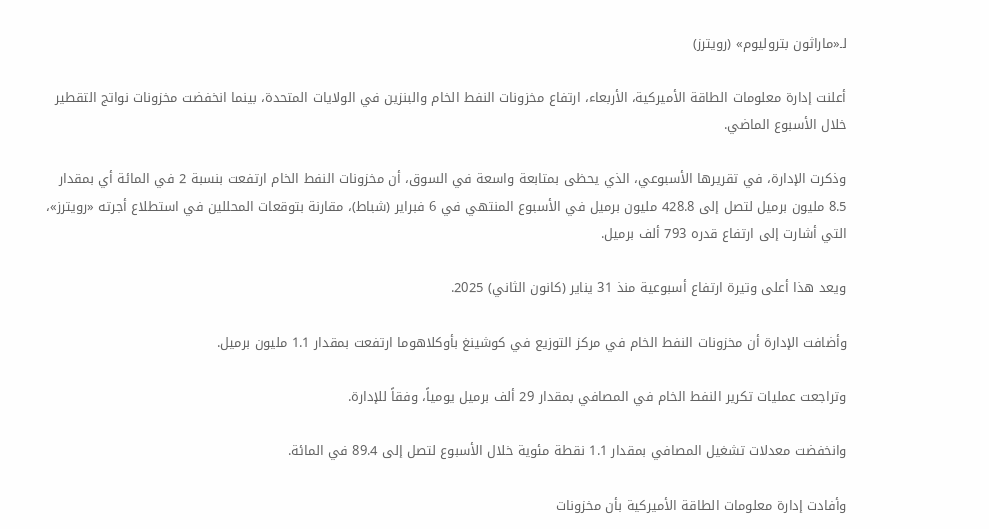لـ«ماراثون بتروليوم» (رويترز)

أعلنت إدارة معلومات الطاقة الأميركية، الأربعاء، ارتفاع مخزونات النفط الخام والبنزين في الولايات المتحدة، بينما انخفضت مخزونات نواتج التقطير خلال الأسبوع الماضي.

وذكرت الإدارة، في تقريرها الأسبوعي، الذي يحظى بمتابعة واسعة في السوق، أن مخزونات النفط الخام ارتفعت بنسبة 2 في المائة أي بمقدار 8.5 مليون برميل لتصل إلى 428.8 مليون برميل في الأسبوع المنتهي في 6 فبراير (شباط)، مقارنة بتوقعات المحللين في استطلاع أجرته «رويترز»، التي أشارت إلى ارتفاع قدره 793 ألف برميل.

ويعد هذا أعلى وتيرة ارتفاع أسبوعية منذ 31 يناير (كانون الثاني) 2025.

وأضافت الإدارة أن مخزونات النفط الخام في مركز التوزيع في كوشينغ بأوكلاهوما ارتفعت بمقدار 1.1 مليون برميل.

وتراجعت عمليات تكرير النفط الخام في المصافي بمقدار 29 ألف برميل يومياً، وفقاً للإدارة.

وانخفضت معدلات تشغيل المصافي بمقدار 1.1 نقطة مئوية خلال الأسبوع لتصل إلى 89.4 في المائة.

وأفادت إدارة معلومات الطاقة الأميركية بأن مخزونات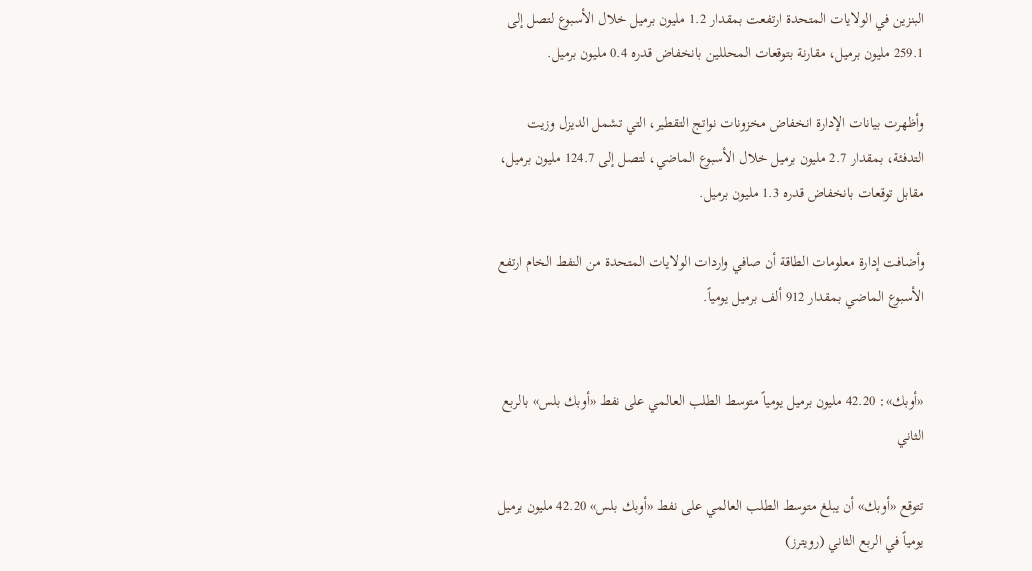البنزين في الولايات المتحدة ارتفعت بمقدار 1.2 مليون برميل خلال الأسبوع لتصل إلى 259.1 مليون برميل، مقارنة بتوقعات المحللين بانخفاض قدره 0.4 مليون برميل.

وأظهرت بيانات الإدارة انخفاض مخزونات نواتج التقطير، التي تشمل الديزل وزيت التدفئة، بمقدار 2.7 مليون برميل خلال الأسبوع الماضي، لتصل إلى 124.7 مليون برميل، مقابل توقعات بانخفاض قدره 1.3 مليون برميل.

وأضافت إدارة معلومات الطاقة أن صافي واردات الولايات المتحدة من النفط الخام ارتفع الأسبوع الماضي بمقدار 912 ألف برميل يومياً.


«أوبك»: 42.20 مليون برميل يومياً متوسط الطلب العالمي على نفط «أوبك بلس» بالربع الثاني

تتوقع «أوبك» أن يبلغ متوسط الطلب العالمي على نفط «أوبك بلس» 42.20 مليون برميل يومياً في الربع الثاني (رويترز)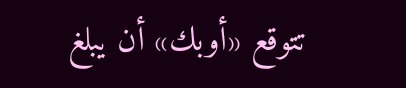تتوقع «أوبك» أن يبلغ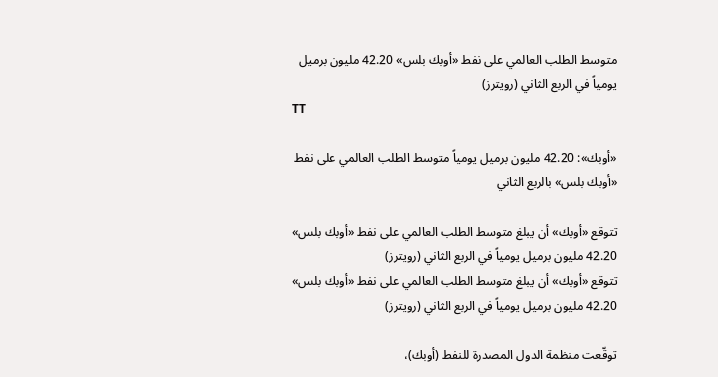متوسط الطلب العالمي على نفط «أوبك بلس» 42.20 مليون برميل يومياً في الربع الثاني (رويترز)
TT

«أوبك»: 42.20 مليون برميل يومياً متوسط الطلب العالمي على نفط «أوبك بلس» بالربع الثاني

تتوقع «أوبك» أن يبلغ متوسط الطلب العالمي على نفط «أوبك بلس» 42.20 مليون برميل يومياً في الربع الثاني (رويترز)
تتوقع «أوبك» أن يبلغ متوسط الطلب العالمي على نفط «أوبك بلس» 42.20 مليون برميل يومياً في الربع الثاني (رويترز)

توقّعت منظمة الدول المصدرة للنفط (أوبك)،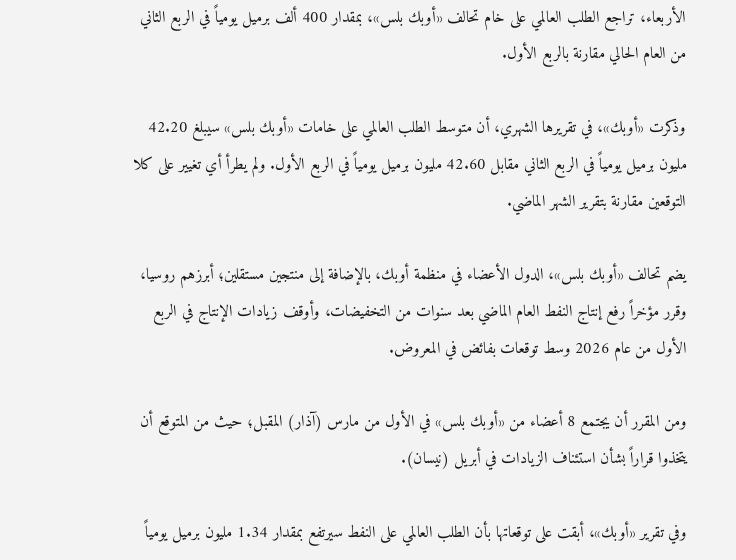الأربعاء، تراجع الطلب العالمي على خام تحالف «أوبك بلس»، بمقدار ‌400 ألف برميل ‌يومياً في الربع الثاني من العام الحالي مقارنة بالربع الأول.

وذكرت «أوبك»، في ‌تقريرها الشهري، أن ‌متوسط الطلب العالمي على خامات «أوبك بلس» سيبلغ 42.20 مليون برميل يومياً في الربع الثاني مقابل 42.60 مليون برميل يومياً في الربع الأول. ولم يطرأ أي تغيير على كلا التوقعين مقارنة بتقرير الشهر الماضي.

يضم تحالف «أوبك بلس»، الدول الأعضاء في منظمة أوبك، بالإضافة إلى منتجين مستقلين؛ أبرزهم روسيا، وقرر مؤخراً رفع إنتاج النفط العام الماضي بعد سنوات من التخفيضات، وأوقف زيادات الإنتاج في الربع الأول من عام 2026 وسط توقعات بفائض في المعروض.

ومن المقرر أن يجتمع 8 أعضاء من «أوبك بلس» في الأول من مارس (آذار) المقبل؛ حيث من المتوقع أن يتخذوا قراراً بشأن استئناف الزيادات في أبريل (نيسان).

وفي تقرير «أوبك»، أبقت على توقعاتها بأن الطلب العالمي على النفط سيرتفع بمقدار 1.34 مليون برميل يومياً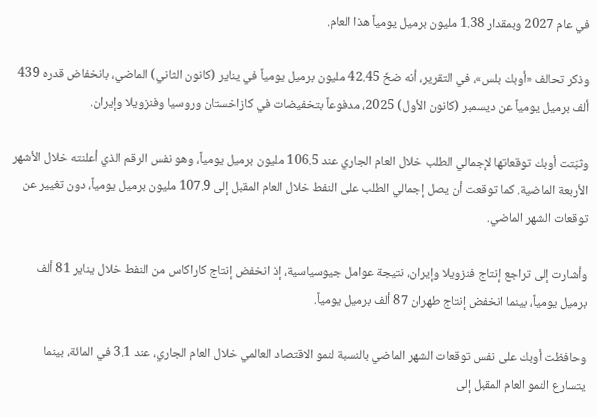في عام 2027 وبمقدار 1.38 مليون برميل يومياً هذا العام.

وذكر تحالف «أوبك بلس»، في التقرير، أنه ضخّ 42.45 مليون برميل يومياً في يناير (كانون الثاني) الماضي، بانخفاض قدره 439 ألف برميل يومياً عن ديسمبر (كانون الأول) 2025، مدفوعاً بتخفيضات في كازاخستان وروسيا وفنزويلا وإيران.

وثبّتت أوبك توقعاتها لإجمالي الطلب خلال العام الجاري عند 106.5 مليون برميل يومياً، وهو نفس الرقم الذي أعلنته خلال الأشهر الأربعة الماضية. كما توقعت أن يصل إجمالي الطلب على النفط خلال العام المقبل إلى 107.9 مليون برميل يومياً، دون تغيير عن توقعات الشهر الماضي.

وأشارت إلى تراجع إنتاج فنزويلا وإيران، نتيجة عوامل جيوسياسية، إذ انخفض إنتاج كاراكاس من النفط خلال يناير 81 ألف برميل يومياً، بينما انخفض إنتاج طهران 87 ألف برميل يومياً.

وحافظت أوبك على نفس توقعات الشهر الماضي بالنسبة لنمو الاقتصاد العالمي خلال العام الجاري، عند 3.1 في المائة، بينما يتسارع النمو العام المقبل إلى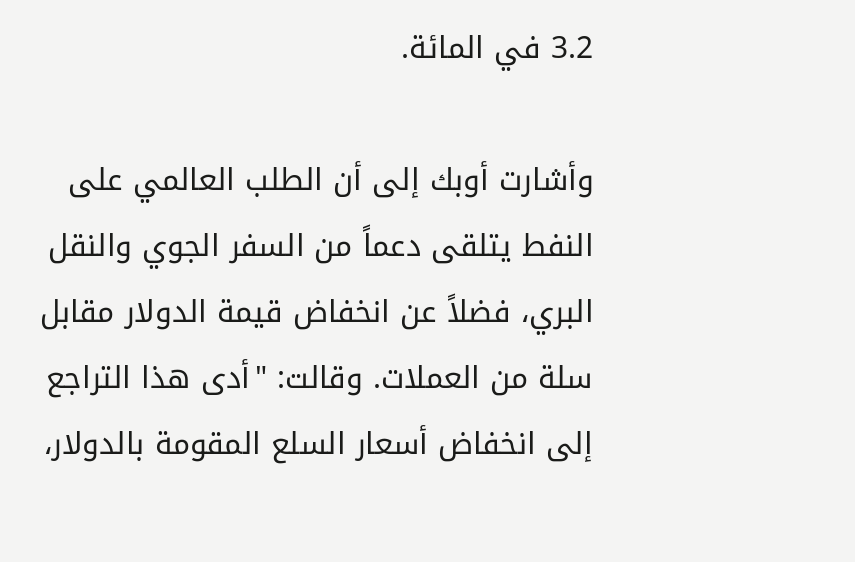3.2 في المائة.

وأشارت أوبك إلى أن الطلب العالمي على النفط يتلقى دعماً من السفر الجوي والنقل البري، فضلاً عن انخفاض قيمة الدولار مقابل سلة من العملات. وقالت: "أدى هذا التراجع إلى انخفاض أسعار السلع المقومة بالدولار،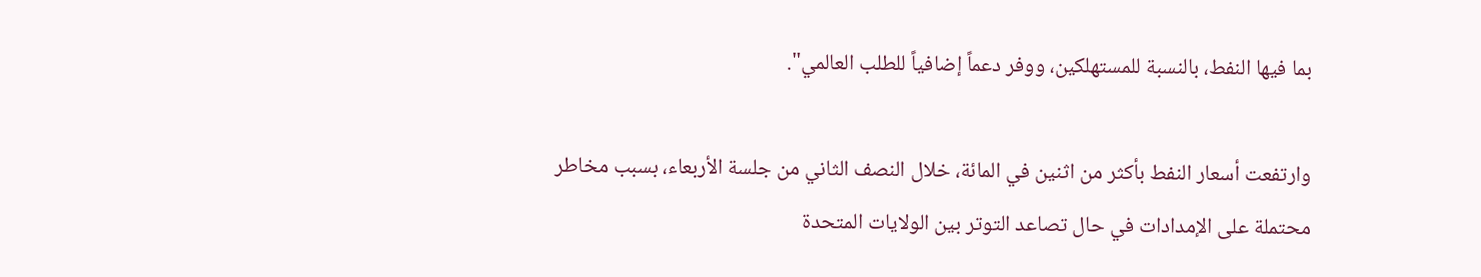بما فيها النفط، بالنسبة للمستهلكين، ووفر دعماً إضافياً للطلب العالمي".

وارتفعت أسعار النفط بأكثر من اثنين في المائة، خلال النصف الثاني من جلسة الأربعاء، بسبب مخاطر محتملة على الإمدادات في حال تصاعد التوتر بين الولايات المتحدة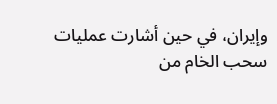وإيران، في حين أشارت عمليات سحب الخام من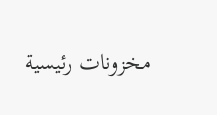مخزونات رئيسية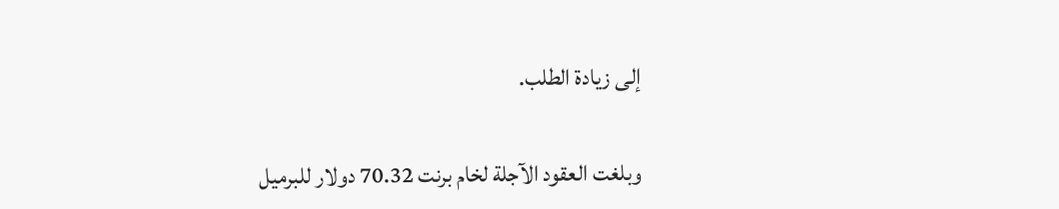إلى زيادة الطلب.

وبلغت العقود الآجلة لخام برنت 70.32 دولار للبرميل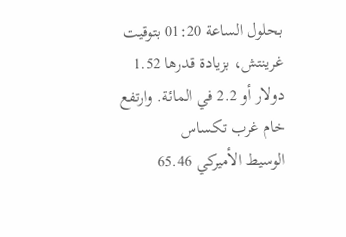بحلول الساعة 01:20 بتوقيت غرينتش، بزيادة قدرها 1.52 دولار أو 2.2 في المائة. وارتفع خام غرب ‌تكساس الوسيط ‌الأميركي 65.46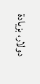دولار، بزيادة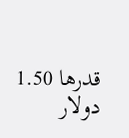قدرها ‌1.50 دولار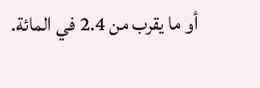أو ما يقرب من 2.4 في المائة.